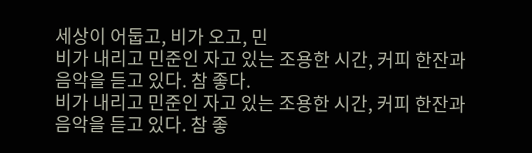세상이 어둡고, 비가 오고, 민
비가 내리고 민준인 자고 있는 조용한 시간, 커피 한잔과 음악을 듣고 있다. 참 좋다.
비가 내리고 민준인 자고 있는 조용한 시간, 커피 한잔과 음악을 듣고 있다. 참 좋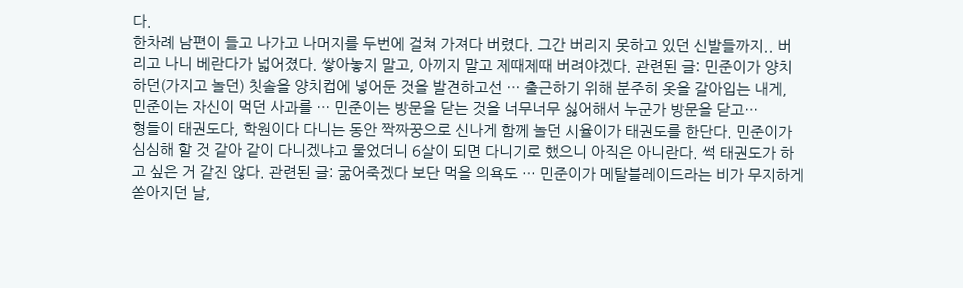다.
한차례 남편이 들고 나가고 나머지를 두번에 걸쳐 가져다 버렸다. 그간 버리지 못하고 있던 신발들까지.. 버리고 나니 베란다가 넓어졌다. 쌓아놓지 말고, 아끼지 말고 제때제때 버려야겠다. 관련된 글: 민준이가 양치하던(가지고 놀던) 칫솔을 양치컵에 넣어둔 것을 발견하고선 … 출근하기 위해 분주히 옷을 갈아입는 내게, 민준이는 자신이 먹던 사과를 … 민준이는 방문을 닫는 것을 너무너무 싫어해서 누군가 방문을 닫고…
형들이 태권도다, 학원이다 다니는 동안 짝짜꿍으로 신나게 함께 놀던 시율이가 태권도를 한단다. 민준이가 심심해 할 것 같아 같이 다니겠냐고 물었더니 6살이 되면 다니기로 했으니 아직은 아니란다. 썩 태권도가 하고 싶은 거 같진 않다. 관련된 글: 굶어죽겠다 보단 먹을 의욕도 … 민준이가 메탈블레이드라는 비가 무지하게 쏟아지던 날,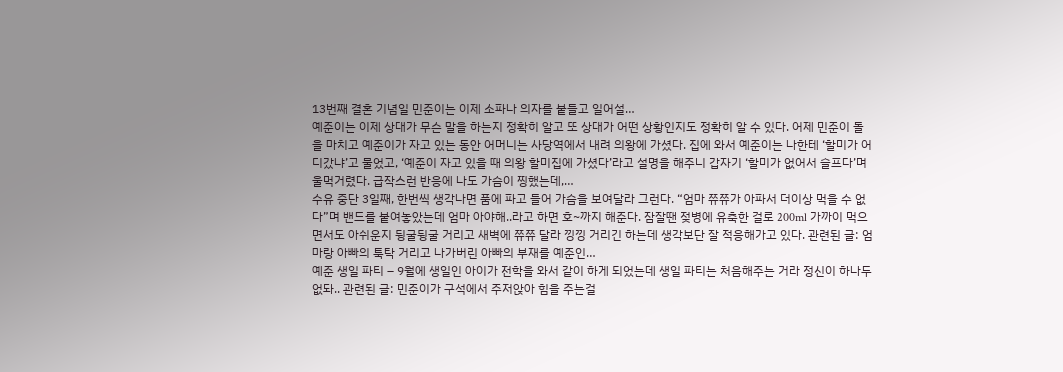13번째 결혼 기념일 민준이는 이제 소파나 의자를 붙들고 일어설…
예준이는 이제 상대가 무슨 말을 하는지 정확히 알고 또 상대가 어떤 상황인지도 정확히 알 수 있다. 어제 민준이 돌을 마치고 예준이가 자고 있는 동안 어머니는 사당역에서 내려 의왕에 가셨다. 집에 와서 예준이는 나한테 ‘할미가 어디갔냐’고 물었고, ‘예준이 자고 있을 때 의왕 할미집에 가셨다’라고 설명을 해주니 갑자기 ‘할미가 없어서 슬프다’며 울먹거렸다. 급작스런 반응에 나도 가슴이 찡했는데,…
수유 중단 3일째, 한번씩 생각나면 품에 파고 들어 가슴을 보여달라 그런다. “엄마 쮸쮸가 아파서 더이상 먹을 수 없다”며 밴드를 붙여놓았는데 엄마 아야해..라고 하면 호~까지 해준다. 잠잘땐 젖병에 유축한 걸로 200ml 가까이 먹으면서도 아쉬운지 뒹굴뒹굴 거리고 새벽에 쮸쮸 달라 낑낑 거리긴 하는데 생각보단 잘 적응해가고 있다. 관련된 글: 엄마랑 아빠의 툭탁 거리고 나가버린 아빠의 부재를 예준인…
예준 생일 파티 – 9월에 생일인 아이가 전학을 와서 같이 하게 되었는데 생일 파티는 처음해주는 거라 정신이 하나두 없돠.. 관련된 글: 민준이가 구석에서 주저앉아 힘을 주는걸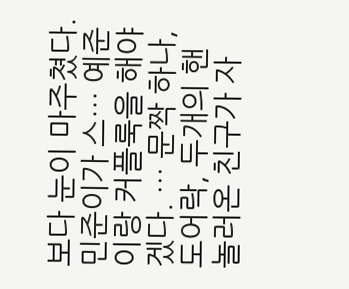보다 눈이 마주쳤다. 민준이가 스… 예준이랑 커플룩을 해야겠다. … 문짝 하나, 도어락, 두개의 핸 놀러온 친구가 자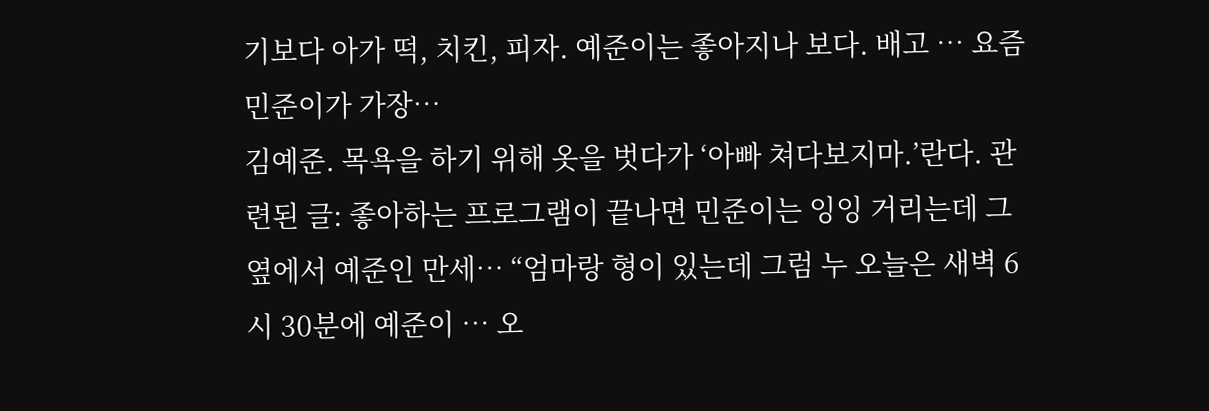기보다 아가 떡, 치킨, 피자. 예준이는 좋아지나 보다. 배고 … 요즘 민준이가 가장…
김예준. 목욕을 하기 위해 옷을 벗다가 ‘아빠 쳐다보지마.’란다. 관련된 글: 좋아하는 프로그램이 끝나면 민준이는 잉잉 거리는데 그 옆에서 예준인 만세… “엄마랑 형이 있는데 그럼 누 오늘은 새벽 6시 30분에 예준이 … 오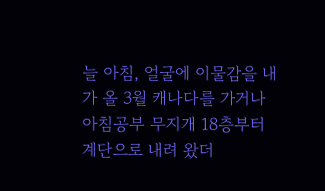늘 아침, 얼굴에 이물감을 내가 올 3월 캐나다를 가거나 아침공부 무지개 18층부터 계단으로 내려 왔더